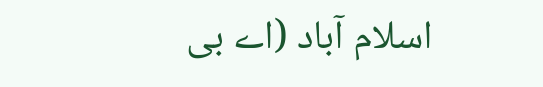اسلام آباد (اے بی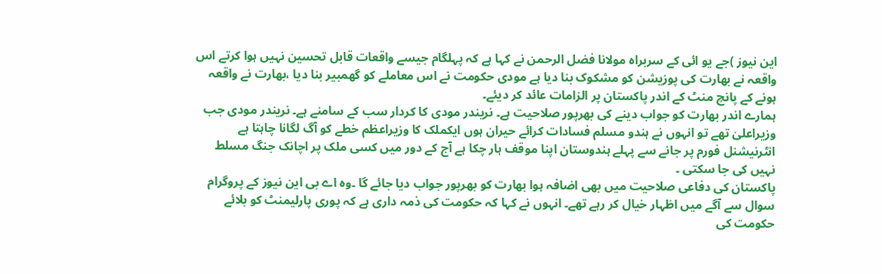این نیوز )جے یو ائی کے سربراہ مولانا فضل الرحمن نے کہا ہے کہ پہلگام جیسے واقعات قابل تحسین نہیں ہوا کرتے اس واقعہ نے بھارت کی پوزیشن کو مشکوک بنا دیا ہے مودی حکومت نے اس معاملے کو گھمبیر بنا دیا ،بھارت نے واقعہ ہونے کے پانچ منٹ کے اندر پاکستان پر الزامات عائد کر دیئے۔
ہمارے اندر بھارت کو جواب دینے کی بھرپور صلاحیت ہے۔ نریندر مودی کا کردار سب کے سامنے ہے۔ نریندر مودی جب وزیراعلیٰ تھے تو انہوں نے ہندو مسلم فسادات کرائے حیران ہوں ایکملک کا وزیراعظم خطے کو آگ لگانا چاہتا ہے انٹرنیشنل فورم پر جانے سے پہلے ہندوستان اپنا موقف ہار چکا ہے آج کے دور میں کسی ملک پر اچانک جنگ مسلط نہیں کی جا سکتی ۔
پاکستان کی دفاعی صلاحیت میں بھی اضافہ ہوا بھارت کو بھرپور جواب دیا جائے گا ۔وہ اے بی این نیوز کے پروگرام سوال سے آگے میں اظہار خیال کر رہے تھے۔ انہوں نے کہا کہ حکومت کی ذمہ داری ہے کہ پوری پارلیمنٹ کو بلائے حکومت کی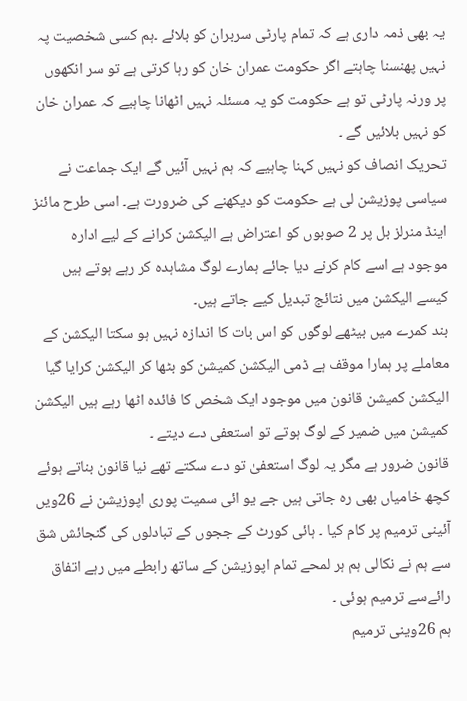یہ بھی ذمہ داری ہے کہ تمام پارٹی سربران کو بلائے ۔ہم کسی شخصیت پہ نہیں پھنسنا چاہتے اگر حکومت عمران خان کو رہا کرتی ہے تو سر انکھوں پر ورنہ پارٹی تو ہے حکومت کو یہ مسئلہ نہیں اٹھانا چاہیے کہ عمران خان کو نہیں بلائیں گے ۔
تحریک انصاف کو نہیں کہنا چاہیے کہ ہم نہیں آئیں گے ایک جماعت نے سیاسی پوزیشن لی ہے حکومت کو دیکھنے کی ضرورت ہے۔ اسی طرح مائنز اینڈ منرلز بل پر 2 صوبوں کو اعتراض ہے الیکشن کرانے کے لیے ادارہ موجود ہے اسے کام کرنے دیا جائے ہمارے لوگ مشاہدہ کر رہے ہوتے ہیں کیسے الیکشن میں نتائج تبدیل کیے جاتے ہیں۔
بند کمرے میں بیٹھے لوگوں کو اس بات کا اندازہ نہیں ہو سکتا الیکشن کے معاملے پر ہمارا موقف ہے ڈمی الیکشن کمیشن کو بٹھا کر الیکشن کرایا گیا الیکشن کمیشن قانون میں موجود ایک شخص کا فائدہ اٹھا رہے ہیں الیکشن کمیشن میں ضمیر کے لوگ ہوتے تو استعفی دے دیتے ۔
قانون ضرور ہے مگر یہ لوگ استعفیٰ تو دے سکتے تھے نیا قانون بناتے ہوئے کچھ خامیاں بھی رہ جاتی ہیں جے یو ائی سمیت پوری اپوزیشن نے 26ویں آئینی ترمیم پر کام کیا ۔ ہائی کورٹ کے ججوں کے تبادلوں کی گنجائش شق سے ہم نے نکالی ہم ہر لمحے تمام اپوزیشن کے ساتھ رابطے میں رہے اتفاق رائےسے ترمیم ہوئی ۔
ہم 26وینی ترمیم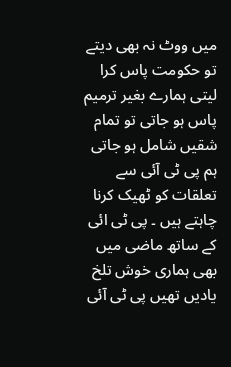میں ووٹ نہ بھی دیتے تو حکومت پاس کرا لیتی ہمارے بغیر ترمیم پاس ہو جاتی تو تمام شقیں شامل ہو جاتی ہم پی ٹی آئی سے تعلقات کو ٹھیک کرنا چاہتے ہیں ۔ پی ٹی ائی کے ساتھ ماضی میں بھی ہماری خوش تلخ یادیں تھیں پی ٹی آئی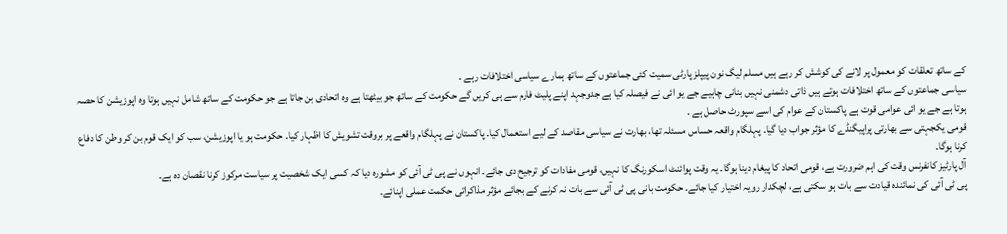کے ساتھ تعلقات کو معمول پر لانے کی کوشش کر رہے ہیں مسلم لیگ نون پیپلز پارٹی سمیت کئی جماعتوں کے ساتھ ہمارے سیاسی اختلافات رہے ۔
سیاسی جماعتوں کے ساتھ اختلافات ہوتے ہیں ذاتی دشمنی نہیں بنانی چاہیے جے یو ائی نے فیصلہ کیا ہے جدوجہد اپنے پلیٹ فارم سے ہی کریں گے حکومت کے ساتھ جو بیٹھتا ہے وہ اتحادی بن جاتا ہے جو حکومت کے ساتھ شامل نہیں ہوتا وہ اپوزیشن کا حصہ ہوتا ہے جے یو ائی عوامی قوت ہے پاکستان کے عوام کی اسے سپورٹ حاصل ہے ۔
قومی یکجہتی سے بھارتی پراپیگنڈے کا مؤثر جواب دیا گیا۔ پہلگام واقعہ حساس مسئلہ تھا، بھارت نے سیاسی مقاصد کے لیے استعمال کیا۔ پاکستان نے پہلگام واقعے پر بروقت تشویش کا اظہار کیا۔ حکومت ہو یا اپوزیشن، سب کو ایک قوم بن کر وطن کا دفاع کرنا ہوگا۔
آل پارٹیز کانفرنس وقت کی اہم ضرورت ہے، قومی اتحاد کا پیغام دینا ہوگا۔ یہ وقت پوائنٹ اسکورنگ کا نہیں، قومی مفادات کو ترجیح دی جائے۔ انہوں نے پی ٹی آئی کو مشورہ دیا کہ کسی ایک شخصیت پر سیاست مرکوز کرنا نقصان دہ ہے۔
پی ٹی آئی کی نمائندہ قیادت سے بات ہو سکتی ہے، لچکدار رویہ اختیار کیا جائے۔ حکومت بانی پی ٹی آئی سے بات نہ کرنے کے بجائے مؤثر مذاکراتی حکمت عملی اپنائے۔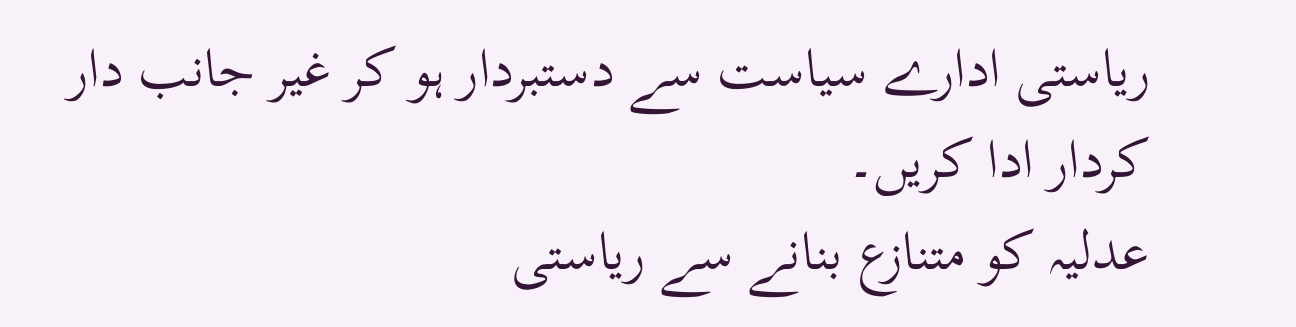ریاستی ادارے سیاست سے دستبردار ہو کر غیر جانب دار کردار ادا کریں۔
عدلیہ کو متنازع بنانے سے ریاستی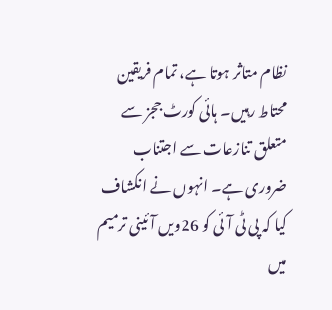نظام متاثر ہوتا ہے، تمام فریقین محتاط رہیں۔ ہائی کورٹ ججز سے متعلق تنازعات سے اجتناب ضروری ہے۔ انہوں نے انکشاف کیا کہ پی ٹی آئی کو 26ویں آئینی ترمیم میں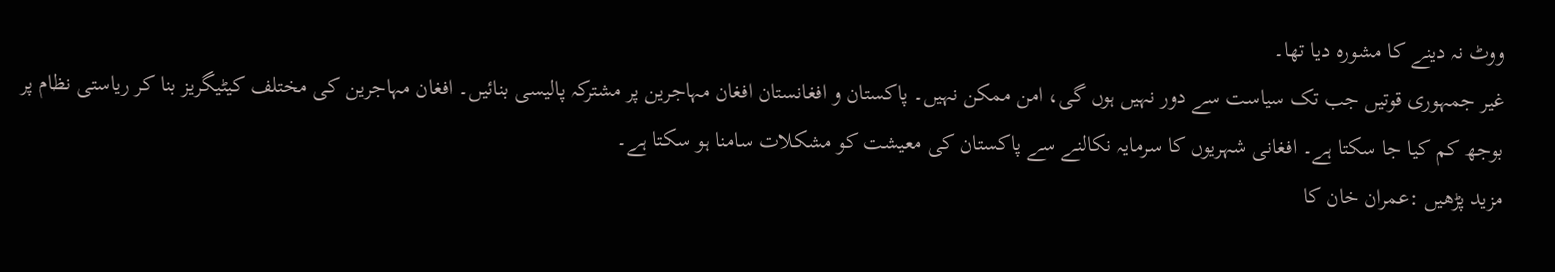ووٹ نہ دینے کا مشورہ دیا تھا۔
غیر جمہوری قوتیں جب تک سیاست سے دور نہیں ہوں گی، امن ممکن نہیں۔ پاکستان و افغانستان افغان مہاجرین پر مشترکہ پالیسی بنائیں۔ افغان مہاجرین کی مختلف کیٹیگریز بنا کر ریاستی نظام پر بوجھ کم کیا جا سکتا ہے۔ افغانی شہریوں کا سرمایہ نکالنے سے پاکستان کی معیشت کو مشکلات سامنا ہو سکتا ہے۔
مزید پڑھیں :عمران خان کا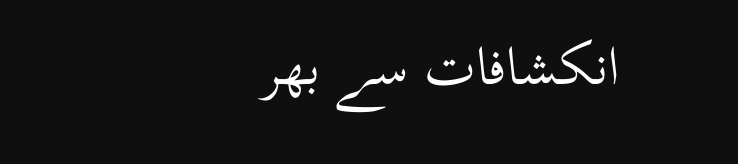انکشافات سے بھر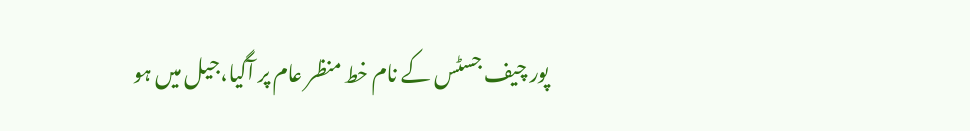پور چیف جسٹس کے نام خط منظر عام پر آگیا،جیل میں ہو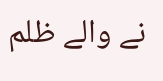نے والے ظلم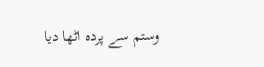وستم سے پردہ اٹھا دیا